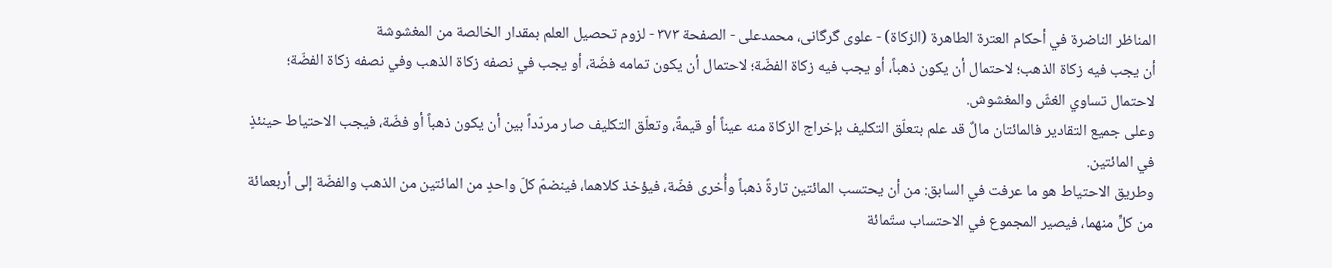المناظر الناضرة في أحکام العترة الطاهرة (الزکاة) - علوی گرگانی، محمدعلی - الصفحة ٣٧٣ - لزوم تحصيل العلم بمقدار الخالصة من المغشوشة
أن يجب فيه زكاة الذهب؛ لاحتمال أن يكون ذهباً، أو يجب فيه زكاة الفضّة؛ لاحتمال أن يكون تمامه فضّة، أو يجب في نصفه زكاة الذهب وفي نصفه زكاة الفضّة؛ لاحتمال تساوي الغشّ والمغشوش.
وعلى جميع التقادير فالمائتان مالٌ قد علم بتعلّق التكليف بإخراج الزكاة منه عيناً أو قيمةً، وتعلّق التكليف صار مردّداً بين أن يكون ذهباً أو فضّة، فيجب الاحتياط حينئذٍ في المائتين.
وطريق الاحتياط هو ما عرفت في السابق: من أن يحتسب المائتين تارةً ذهباً وأُخرى فضّة، فيؤخذ كلاهما، فينضمّ كلّ واحدٍ من المائتين من الذهب والفضّة إلى أربعمائة من كلٍّ منهما، فيصير المجموع في الاحتساب ستّمائة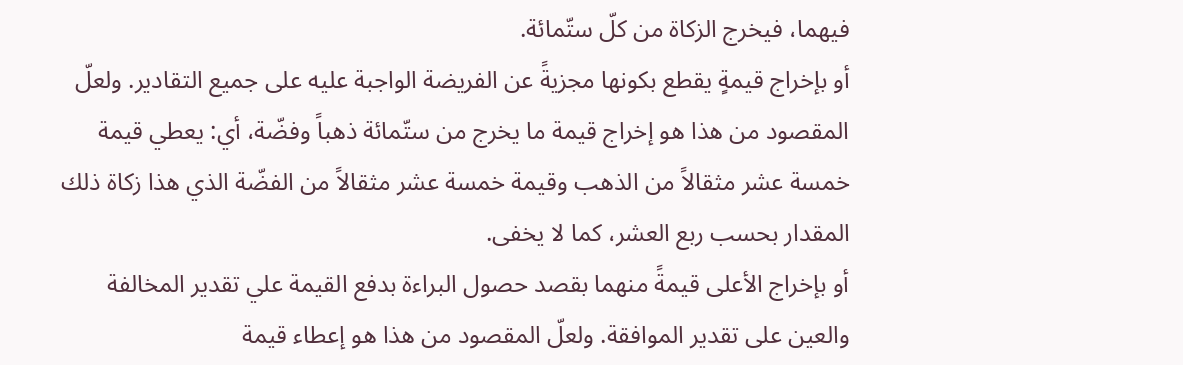فيهما، فيخرج الزكاة من كلّ ستّمائة.
أو بإخراج قيمةٍ يقطع بكونها مجزيةً عن الفريضة الواجبة عليه على جميع التقادير. ولعلّ المقصود من هذا هو إخراج قيمة ما يخرج من ستّمائة ذهباً وفضّة، أي: يعطي قيمة خمسة عشر مثقالاً من الذهب وقيمة خمسة عشر مثقالاً من الفضّة الذي هذا زكاة ذلك المقدار بحسب ربع العشر، كما لا يخفى.
أو بإخراج الأعلى قيمةً منهما بقصد حصول البراءة بدفع القيمة علي تقدير المخالفة والعين على تقدير الموافقة. ولعلّ المقصود من هذا هو إعطاء قيمة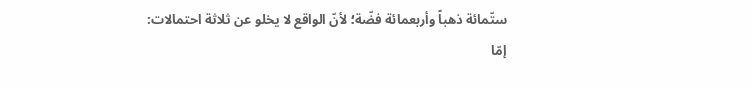ستّمائة ذهباً وأربعمائة فضّة؛ لأنّ الواقع لا يخلو عن ثلاثة احتمالات:
إمّا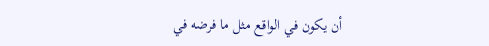أن يكون في الواقع مثل ما فرضه في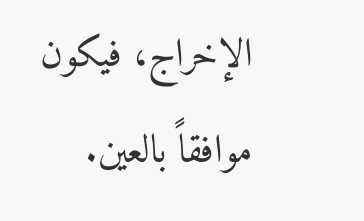الإخراج، فيكون موافقاً بالعين.